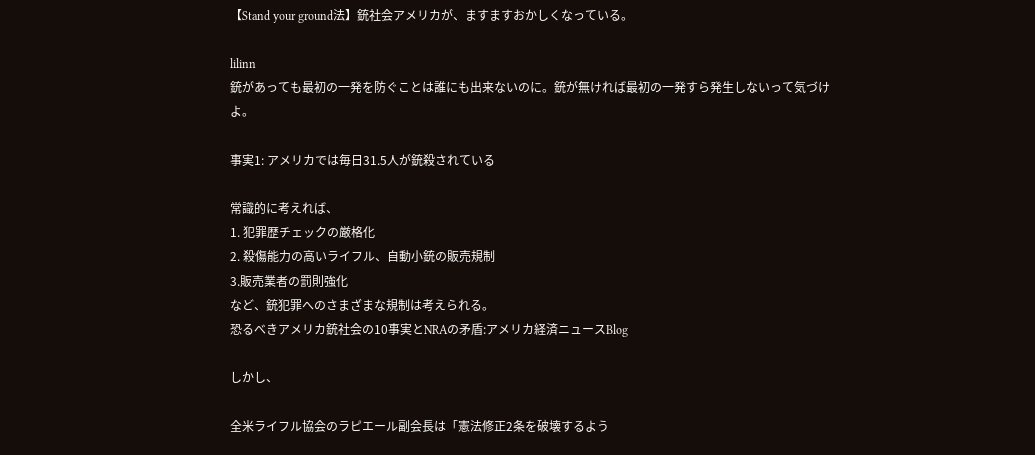【Stand your ground法】銃社会アメリカが、ますますおかしくなっている。

lilinn
銃があっても最初の一発を防ぐことは誰にも出来ないのに。銃が無ければ最初の一発すら発生しないって気づけよ。

事実1: アメリカでは毎日31.5人が銃殺されている

常識的に考えれば、
1. 犯罪歴チェックの厳格化
2. 殺傷能力の高いライフル、自動小銃の販売規制
3.販売業者の罰則強化
など、銃犯罪へのさまざまな規制は考えられる。
恐るべきアメリカ銃社会の10事実とNRAの矛盾:アメリカ経済ニュースBlog

しかし、

全米ライフル協会のラピエール副会長は「憲法修正2条を破壊するよう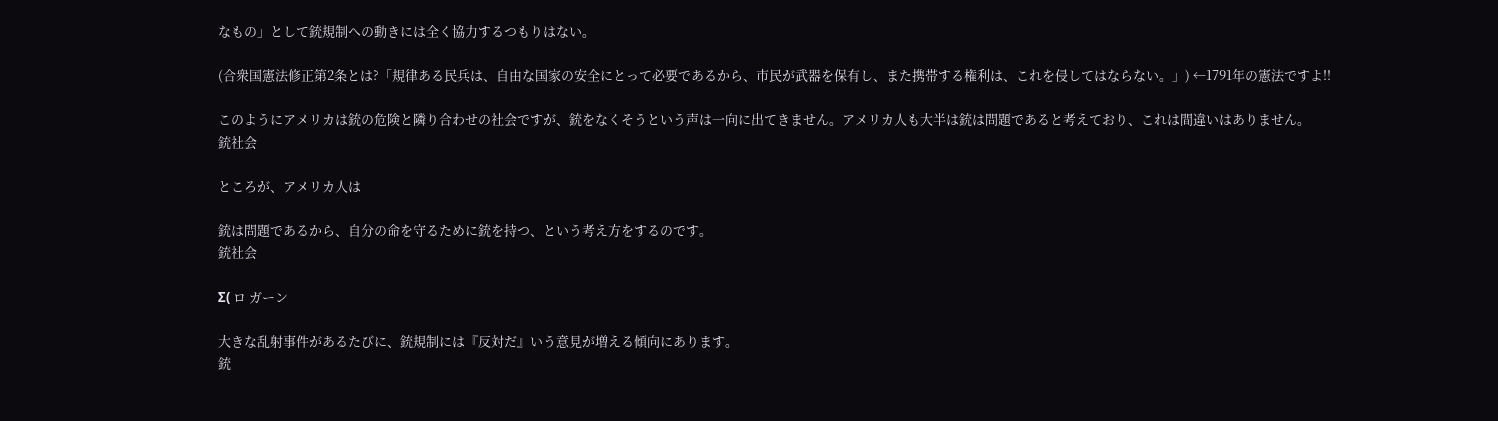なもの」として銃規制への動きには全く協力するつもりはない。

(合衆国憲法修正第2条とは?「規律ある民兵は、自由な国家の安全にとって必要であるから、市民が武器を保有し、また携帯する権利は、これを侵してはならない。」) ←1791年の憲法ですよ!!

このようにアメリカは銃の危険と隣り合わせの社会ですが、銃をなくそうという声は一向に出てきません。アメリカ人も大半は銃は問題であると考えており、これは間違いはありません。
銃社会

ところが、アメリカ人は

銃は問題であるから、自分の命を守るために銃を持つ、という考え方をするのです。
銃社会

Σ( ロ ガーン

大きな乱射事件があるたびに、銃規制には『反対だ』いう意見が増える傾向にあります。
銃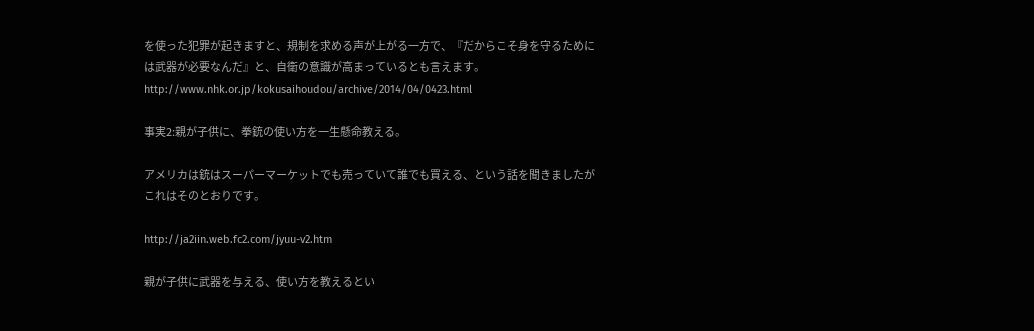を使った犯罪が起きますと、規制を求める声が上がる一方で、『だからこそ身を守るためには武器が必要なんだ』と、自衛の意識が高まっているとも言えます。
http://www.nhk.or.jp/kokusaihoudou/archive/2014/04/0423.html

事実2:親が子供に、拳銃の使い方を一生懸命教える。

アメリカは銃はスーパーマーケットでも売っていて誰でも買える、という話を聞きましたがこれはそのとおりです。

http://ja2iin.web.fc2.com/jyuu-v2.htm

親が子供に武器を与える、使い方を教えるとい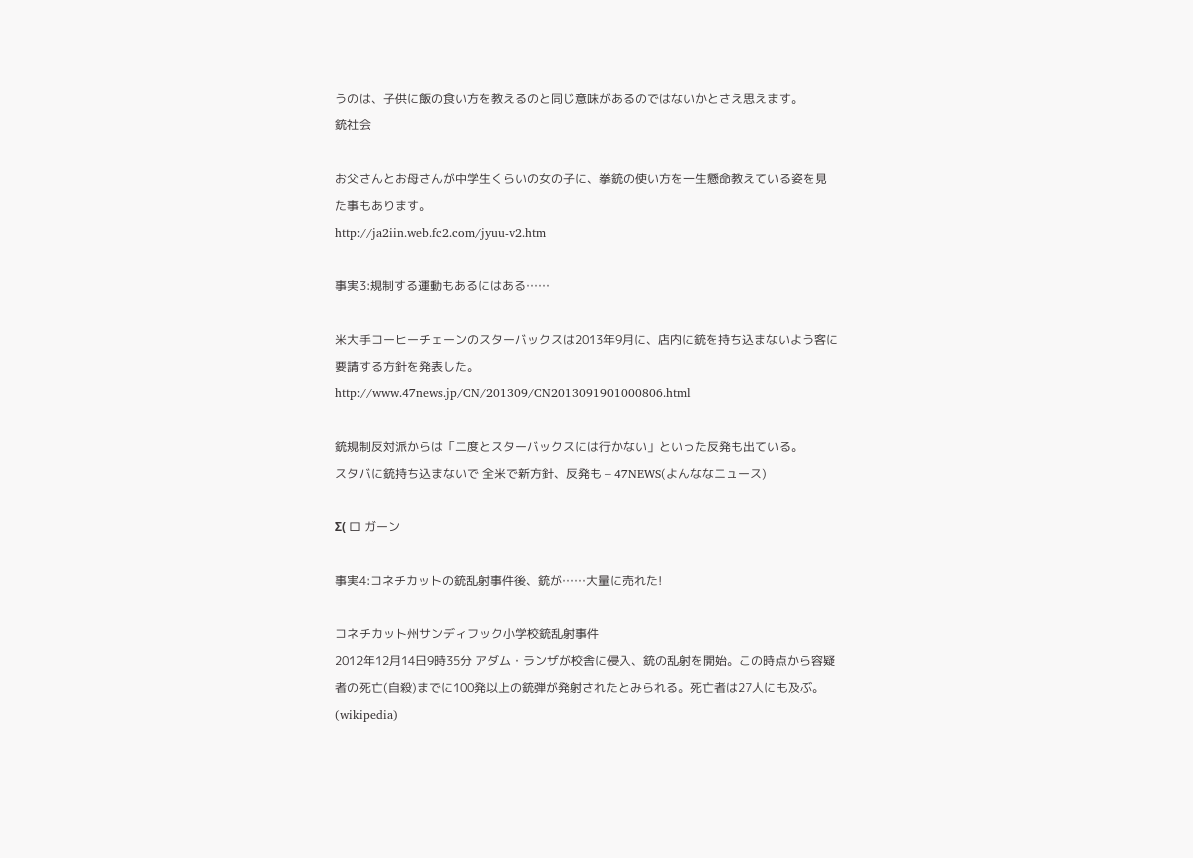うのは、子供に飯の食い方を教えるのと同じ意味があるのではないかとさえ思えます。
銃社会

お父さんとお母さんが中学生くらいの女の子に、拳銃の使い方を一生懸命教えている姿を見た事もあります。
http://ja2iin.web.fc2.com/jyuu-v2.htm

事実3:規制する運動もあるにはある……

米大手コーヒーチェーンのスターバックスは2013年9月に、店内に銃を持ち込まないよう客に要請する方針を発表した。
http://www.47news.jp/CN/201309/CN2013091901000806.html

銃規制反対派からは「二度とスターバックスには行かない」といった反発も出ている。
スタバに銃持ち込まないで 全米で新方針、反発も – 47NEWS(よんななニュース)

Σ( ロ ガーン

事実4:コネチカットの銃乱射事件後、銃が……大量に売れた!

コネチカット州サンディフック小学校銃乱射事件
2012年12月14日9時35分 アダム・ランザが校舎に侵入、銃の乱射を開始。この時点から容疑者の死亡(自殺)までに100発以上の銃弾が発射されたとみられる。死亡者は27人にも及ぶ。
(wikipedia)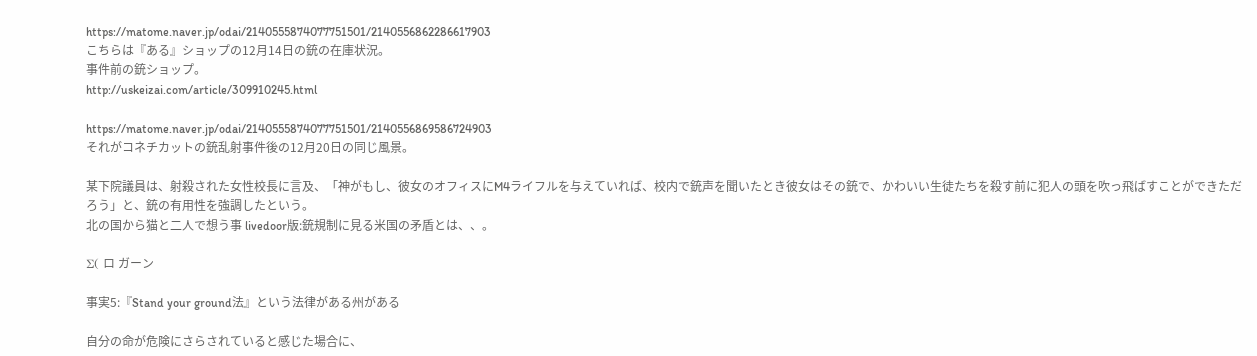https://matome.naver.jp/odai/2140555874077751501/2140556862286617903
こちらは『ある』ショップの12月14日の銃の在庫状況。
事件前の銃ショップ。
http://uskeizai.com/article/309910245.html

https://matome.naver.jp/odai/2140555874077751501/2140556869586724903
それがコネチカットの銃乱射事件後の12月20日の同じ風景。

某下院議員は、射殺された女性校長に言及、「神がもし、彼女のオフィスにM4ライフルを与えていれば、校内で銃声を聞いたとき彼女はその銃で、かわいい生徒たちを殺す前に犯人の頭を吹っ飛ばすことができただろう」と、銃の有用性を強調したという。
北の国から猫と二人で想う事 livedoor版:銃規制に見る米国の矛盾とは、、。

Σ( ロ ガーン

事実5:『Stand your ground法』という法律がある州がある

自分の命が危険にさらされていると感じた場合に、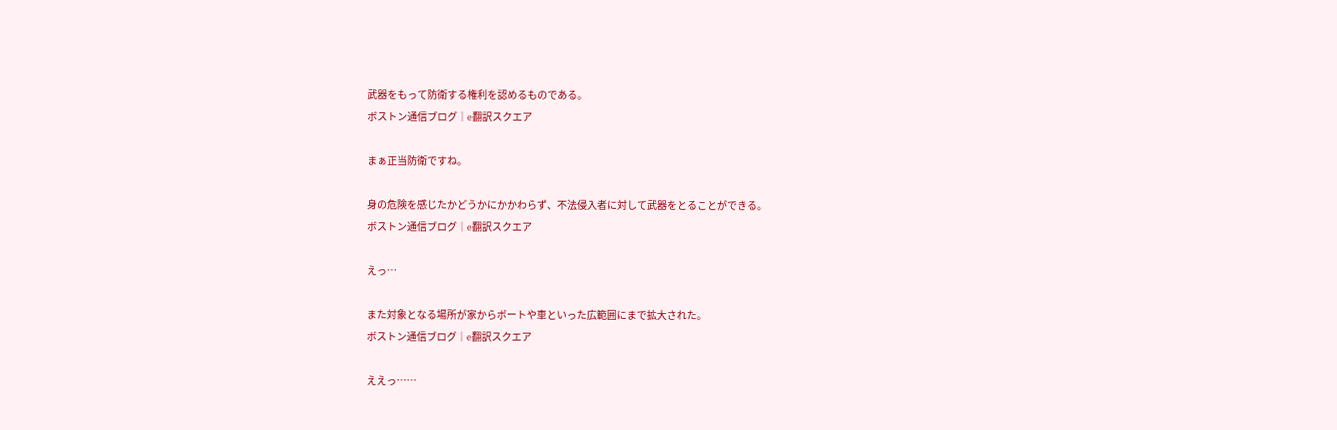武器をもって防衛する権利を認めるものである。
ボストン通信ブログ│e翻訳スクエア

まぁ正当防衛ですね。

身の危険を感じたかどうかにかかわらず、不法侵入者に対して武器をとることができる。
ボストン通信ブログ│e翻訳スクエア

えっ…

また対象となる場所が家からボートや車といった広範囲にまで拡大された。
ボストン通信ブログ│e翻訳スクエア

ええっ……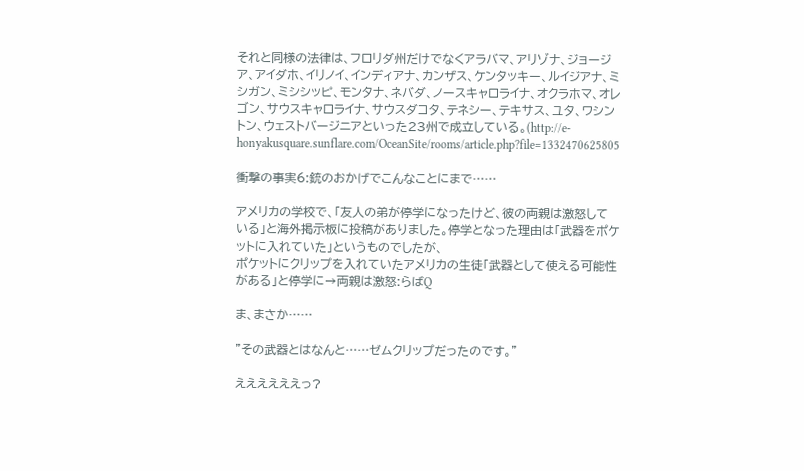それと同様の法律は、フロリダ州だけでなくアラバマ、アリゾナ、ジョージア、アイダホ、イリノイ、インディアナ、カンザス、ケンタッキー、ルイジアナ、ミシガン、ミシシッピ、モンタナ、ネバダ、ノースキャロライナ、オクラホマ、オレゴン、サウスキャロライナ、サウスダコタ、テネシー、テキサス、ユタ、ワシントン、ウェストバージニアといった23州で成立している。(http://e-honyakusquare.sunflare.com/OceanSite/rooms/article.php?file=1332470625805

衝撃の事実6:銃のおかげでこんなことにまで……

アメリカの学校で、「友人の弟が停学になったけど、彼の両親は激怒している」と海外掲示板に投稿がありました。停学となった理由は「武器をポケットに入れていた」というものでしたが、
ポケットにクリップを入れていたアメリカの生徒「武器として使える可能性がある」と停学に→両親は激怒:らばQ

ま、まさか……

”その武器とはなんと……ゼムクリップだったのです。”

ええええええっ?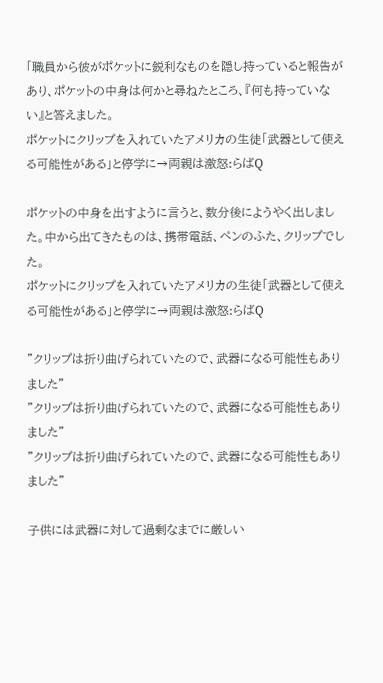「職員から彼がポケットに鋭利なものを隠し持っていると報告があり、ポケットの中身は何かと尋ねたところ、『何も持っていない』と答えました。
ポケットにクリップを入れていたアメリカの生徒「武器として使える可能性がある」と停学に→両親は激怒:らばQ

ポケットの中身を出すように言うと、数分後にようやく出しました。中から出てきたものは、携帯電話、ペンのふた、クリップでした。
ポケットにクリップを入れていたアメリカの生徒「武器として使える可能性がある」と停学に→両親は激怒:らばQ

”クリップは折り曲げられていたので、武器になる可能性もありました”
”クリップは折り曲げられていたので、武器になる可能性もありました”
”クリップは折り曲げられていたので、武器になる可能性もありました”

子供には武器に対して過剰なまでに厳しい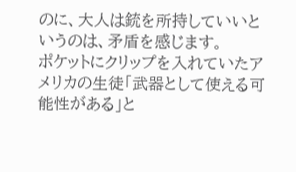のに、大人は銃を所持していいというのは、矛盾を感じます。
ポケットにクリップを入れていたアメリカの生徒「武器として使える可能性がある」と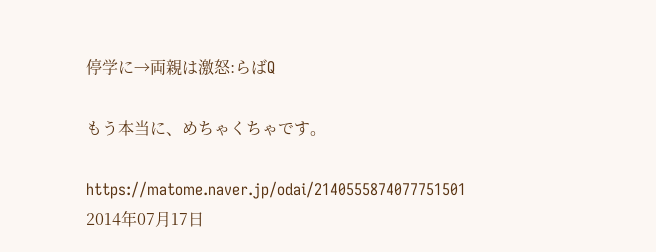停学に→両親は激怒:らばQ

もう本当に、めちゃくちゃです。

https://matome.naver.jp/odai/2140555874077751501
2014年07月17日